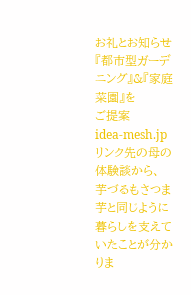お礼とお知らせ
『都市型ガーデニング』&『家庭菜園』を
ご提案
idea-mesh.jp
リンク先の母の体験談から、
芋づるもさつま芋と同じように暮らしを支えていたことが分かりま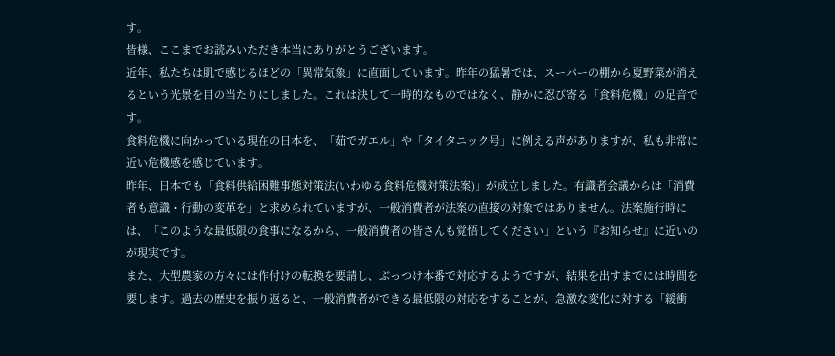す。
皆様、ここまでお読みいただき本当にありがとうございます。
近年、私たちは肌で感じるほどの「異常気象」に直面しています。昨年の猛暑では、スーパーの棚から夏野菜が消えるという光景を目の当たりにしました。これは決して一時的なものではなく、静かに忍び寄る「食料危機」の足音です。
食料危機に向かっている現在の日本を、「茹でガエル」や「タイタニック号」に例える声がありますが、私も非常に近い危機感を感じています。
昨年、日本でも「食料供給困難事態対策法(いわゆる食料危機対策法案)」が成立しました。有識者会議からは「消費者も意識・行動の変革を」と求められていますが、一般消費者が法案の直接の対象ではありません。法案施行時には、「このような最低限の食事になるから、一般消費者の皆さんも覚悟してください」という『お知らせ』に近いのが現実です。
また、大型農家の方々には作付けの転換を要請し、ぶっつけ本番で対応するようですが、結果を出すまでには時間を要します。過去の歴史を振り返ると、一般消費者ができる最低限の対応をすることが、急激な変化に対する「緩衝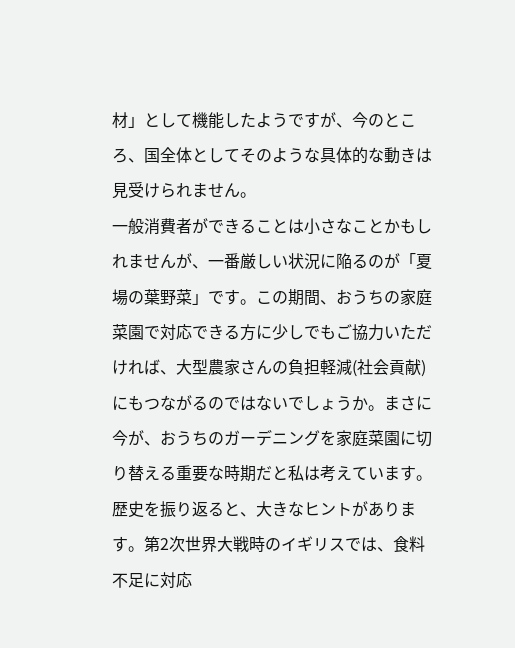材」として機能したようですが、今のところ、国全体としてそのような具体的な動きは見受けられません。
一般消費者ができることは小さなことかもしれませんが、一番厳しい状況に陥るのが「夏場の葉野菜」です。この期間、おうちの家庭菜園で対応できる方に少しでもご協力いただければ、大型農家さんの負担軽減(社会貢献)にもつながるのではないでしょうか。まさに今が、おうちのガーデニングを家庭菜園に切り替える重要な時期だと私は考えています。
歴史を振り返ると、大きなヒントがあります。第2次世界大戦時のイギリスでは、食料不足に対応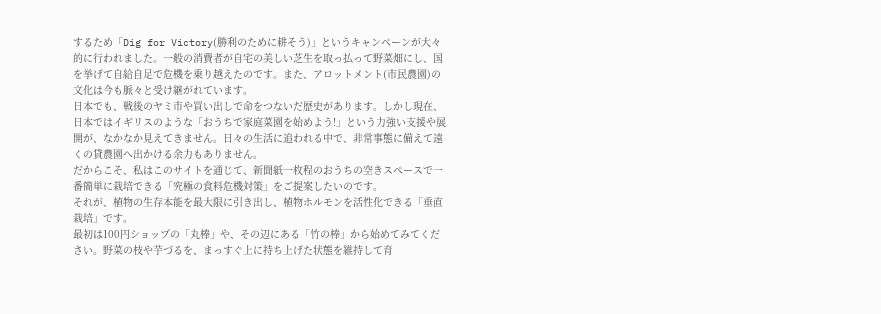するため「Dig for Victory(勝利のために耕そう)」というキャンペーンが大々的に行われました。一般の消費者が自宅の美しい芝生を取っ払って野菜畑にし、国を挙げて自給自足で危機を乗り越えたのです。また、アロットメント(市民農園)の文化は今も脈々と受け継がれています。
日本でも、戦後のヤミ市や買い出しで命をつないだ歴史があります。しかし現在、日本ではイギリスのような「おうちで家庭菜園を始めよう!」という力強い支援や展開が、なかなか見えてきません。日々の生活に追われる中で、非常事態に備えて遠くの貸農園へ出かける余力もありません。
だからこそ、私はこのサイトを通じて、新聞紙一枚程のおうちの空きスペースで一番簡単に栽培できる「究極の食料危機対策」をご提案したいのです。
それが、植物の生存本能を最大限に引き出し、植物ホルモンを活性化できる「垂直栽培」です。
最初は100円ショップの「丸棒」や、その辺にある「竹の棒」から始めてみてください。野菜の枝や芋づるを、まっすぐ上に持ち上げた状態を維持して育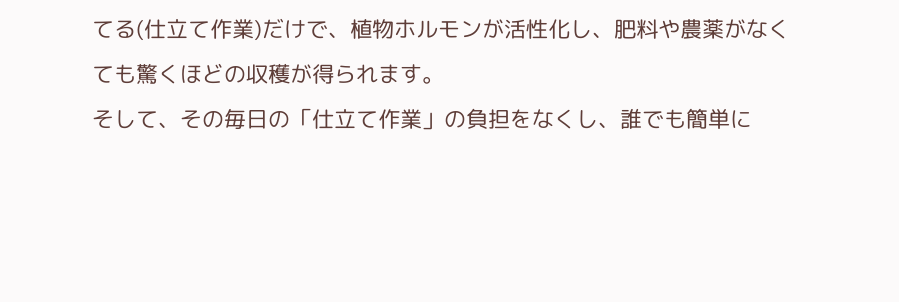てる(仕立て作業)だけで、植物ホルモンが活性化し、肥料や農薬がなくても驚くほどの収穫が得られます。
そして、その毎日の「仕立て作業」の負担をなくし、誰でも簡単に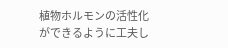植物ホルモンの活性化ができるように工夫し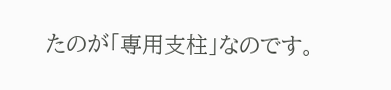たのが「専用支柱」なのです。